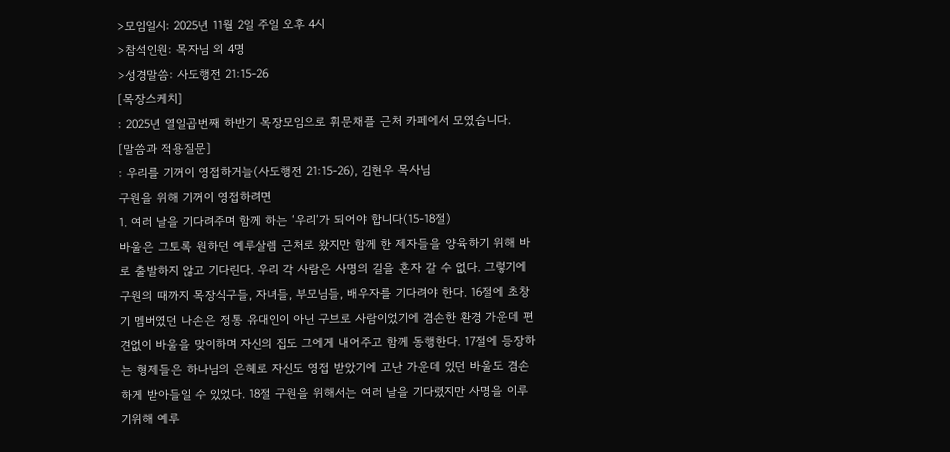>모임일시: 2025년 11월 2일 주일 오후 4시
>참석인원: 목자님 외 4명
>성경말씀: 사도행전 21:15-26
[목장스케치]
: 2025년 열일곱번째 하반기 목장모임으로 휘문채플 근처 카페에서 모였습니다.
[말씀과 적용질문]
: 우리를 기꺼이 영접하거늘(사도행전 21:15-26), 김현우 목사님
구원을 위해 기꺼이 영접하려면
1. 여러 날을 기다려주며 함께 하는 ‘우리‘가 되어야 합니다(15-18절)
바울은 그토록 원하던 예루살렘 근처로 왔지만 함께 한 제자들을 양육하기 위해 바로 출발하지 않고 기다린다. 우리 각 사람은 사명의 길을 혼자 갈 수 없다. 그렇기에 구원의 때까지 목장식구들, 자녀들, 부모님들, 배우자를 기다려야 한다. 16절에 초창기 멤버였던 나손은 정통 유대인이 아닌 구브로 사람이었기에 겸손한 환경 가운데 편견없이 바울을 맞이하며 자신의 집도 그에게 내어주고 함께 동행한다. 17절에 등장하는 형제들은 하나님의 은혜로 자신도 영접 받았기에 고난 가운데 있던 바울도 겸손하게 받아들일 수 있었다. 18절 구원을 위해서는 여러 날을 기다렸지만 사명을 이루기위해 예루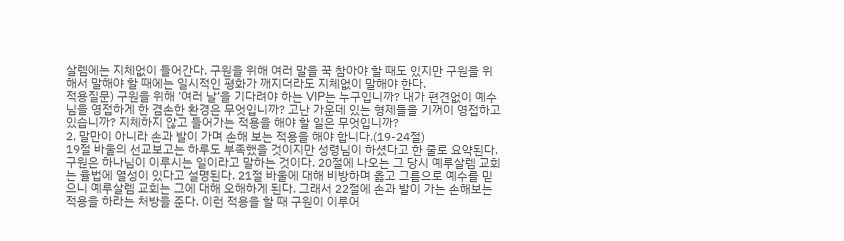살렘에는 지체없이 들어간다. 구원을 위해 여러 말을 꾹 참아야 할 때도 있지만 구원을 위해서 말해야 할 때에는 일시적인 평화가 깨지더라도 지체없이 말해야 한다.
적용질문) 구원을 위해 ‘여러 날‘을 기다려야 하는 VIP는 누구입니까? 내가 편견없이 예수님을 영접하게 한 겸손한 환경은 무엇입니까? 고난 가운데 있는 형제들을 기꺼이 영접하고 있습니까? 지체하지 않고 들어가는 적용을 해야 할 일은 무엇입니까?
2. 말만이 아니라 손과 발이 가며 손해 보는 적용을 해야 합니다.(19-24절)
19절 바울의 선교보고는 하루도 부족했을 것이지만 성령님이 하셨다고 한 줄로 요약된다. 구원은 하나님이 이루시는 일이라고 말하는 것이다. 20절에 나오는 그 당시 예루살렘 교회는 율법에 열성이 있다고 설명된다. 21절 바울에 대해 비방하며 옳고 그름으로 예수를 믿으니 예루살렘 교회는 그에 대해 오해하게 된다. 그래서 22절에 손과 발이 가는 손해보는 적용을 하라는 처방을 준다. 이런 적용을 할 때 구원이 이루어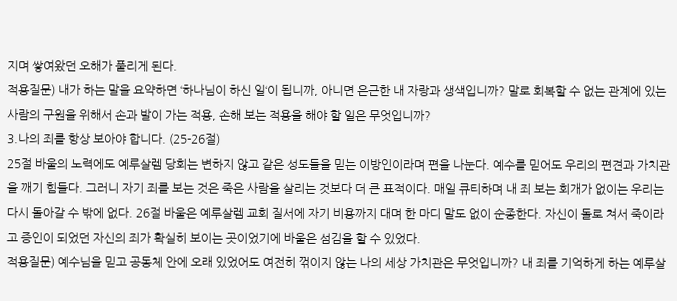지며 쌓여왔던 오해가 풀리게 된다.
적용질문) 내가 하는 말을 요약하면 ‘하나님이 하신 일‘이 됩니까, 아니면 은근한 내 자랑과 생색입니까? 말로 회복할 수 없는 관계에 있는 사람의 구원을 위해서 손과 발이 가는 적용, 손해 보는 적용을 해야 할 일은 무엇입니까?
3.나의 죄를 항상 보아야 합니다. (25-26절)
25절 바울의 노력에도 예루살렘 당회는 변하지 않고 같은 성도들을 믿는 이방인이라며 편을 나눈다. 예수를 믿어도 우리의 편견과 가치관을 깨기 힘들다. 그러니 자기 죄를 보는 것은 죽은 사람을 살리는 것보다 더 큰 표적이다. 매일 큐티하며 내 죄 보는 회개가 없이는 우리는 다시 돌아갈 수 밖에 없다. 26절 바울은 예루살렘 교회 질서에 자기 비용까지 대며 한 마디 말도 없이 순종한다. 자신이 돌로 쳐서 죽이라고 증인이 되었던 자신의 죄가 확실히 보이는 곳이었기에 바울은 섬김을 할 수 있었다.
적용질문) 예수님을 믿고 공동체 안에 오래 있었어도 여전히 꺾이지 않는 나의 세상 가치관은 무엇입니까? 내 죄를 기억하게 하는 예루살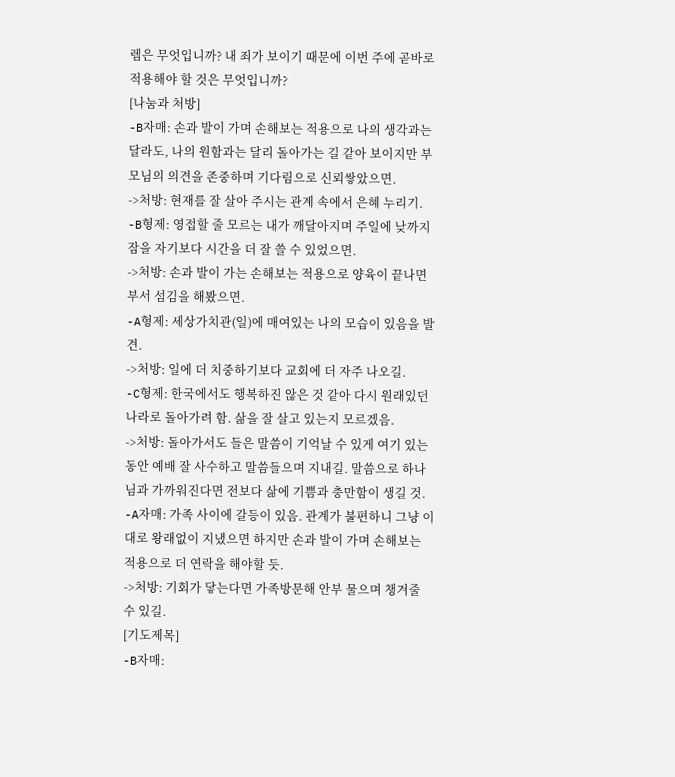렘은 무엇입니까? 내 죄가 보이기 때문에 이번 주에 곧바로 적용해야 할 것은 무엇입니까?
[나눔과 처방]
-B자매: 손과 발이 가며 손해보는 적용으로 나의 생각과는 달라도, 나의 원함과는 달리 돌아가는 길 같아 보이지만 부모님의 의견을 존중하며 기다림으로 신뢰쌓았으면.
->처방: 현재를 잘 살아 주시는 관계 속에서 은혜 누리기.
-B형제: 영접할 줄 모르는 내가 깨달아지며 주일에 낮까지 잠을 자기보다 시간을 더 잘 쓸 수 있었으면.
->처방: 손과 발이 가는 손해보는 적용으로 양육이 끝나면 부서 섬김을 해봤으면.
-A형제: 세상가치관(일)에 매여있는 나의 모습이 있음을 발견.
->처방: 일에 더 치중하기보다 교회에 더 자주 나오길.
-C형제: 한국에서도 행복하진 않은 것 같아 다시 원래있던 나라로 돌아가려 함. 삶을 잘 살고 있는지 모르겠음.
->처방: 돌아가서도 들은 말씀이 기억날 수 있게 여기 있는 동안 예배 잘 사수하고 말씀들으며 지내길. 말씀으로 하나님과 가까워진다면 전보다 삶에 기쁨과 충만함이 생길 것.
-A자매: 가족 사이에 갈등이 있음. 관계가 불편하니 그냥 이대로 왕래없이 지냈으면 하지만 손과 발이 가며 손해보는 적용으로 더 연락을 해야할 듯.
->처방: 기회가 닿는다면 가족방문해 안부 물으며 챙겨줄 수 있길.
[기도제목]
-B자매: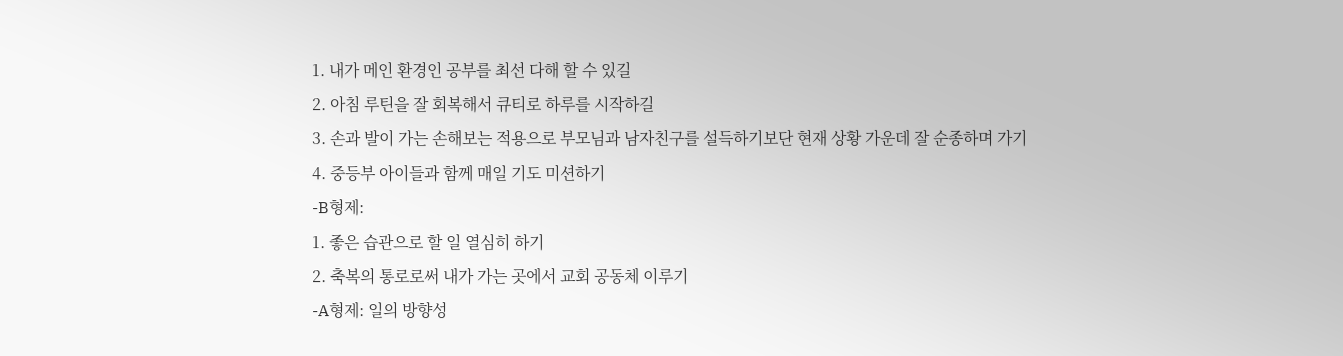1. 내가 메인 환경인 공부를 최선 다해 할 수 있길
2. 아침 루틴을 잘 회복해서 큐티로 하루를 시작하길
3. 손과 발이 가는 손해보는 적용으로 부모님과 남자친구를 설득하기보단 현재 상황 가운데 잘 순종하며 가기
4. 중등부 아이들과 함께 매일 기도 미션하기
-B형제:
1. 좋은 습관으로 할 일 열심히 하기
2. 축복의 통로로써 내가 가는 곳에서 교회 공동체 이루기
-A형제: 일의 방향성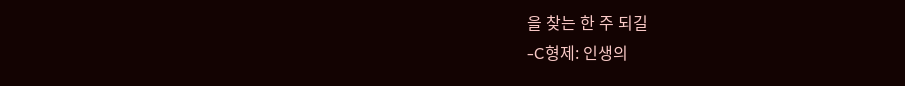을 찾는 한 주 되길
-C형제: 인생의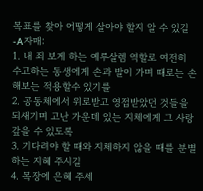목표를 찾아 어떻게 살아야 할지 알 수 있길
-A자매:
1. 내 죄 보게 하는 예루살렘 역할로 여전히 수고하는 동생에게 손과 발이 가며 때로는 손해보는 적용할수 있기를
2. 공동체에서 위로받고 영접받았던 것들을 되새기며 고난 가운데 있는 지체에게 그 사랑 갚을 수 있도록
3. 기다려야 할 때와 지체하지 않을 때를 분별하는 지혜 주시길
4. 목장에 은혜 주세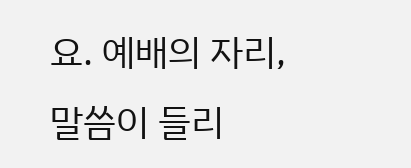요. 예배의 자리, 말씀이 들리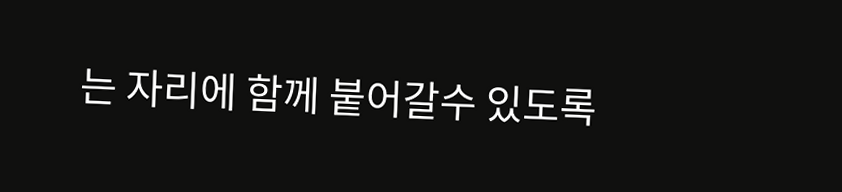는 자리에 함께 붙어갈수 있도록